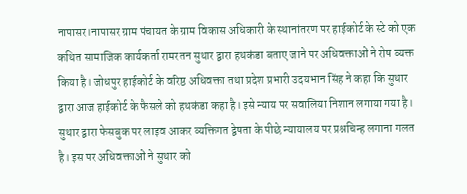नापासर।नापासर ग्राम पंचायत के ग्राम विकास अधिकारी के स्थानांतरण पर हाईकोर्ट के स्टे को एक कथित सामाजिक कार्यकर्ता रामरतन सुथार द्वारा हथकंडा बताए जाने पर अधिवक्ताओं ने रोष व्यक्त किया है। जोधपुर हाईकोर्ट के वरिष्ठ अधिवक्ता तथा प्रदेश प्रभारी उदयभान सिंह ने कहा कि सुथार द्वारा आज हाईकोर्ट के फैसले को हथकंडा कहा है। इसे न्याय पर सवालिया निशान लगाया गया है। सुथार द्वारा फेसबुक पर लाइव आकर व्यक्तिगत द्वेषता के पीछे न्यायालय पर प्रश्नचिन्ह लगाना गलत है। इस पर अधिवक्ताओं ने सुथार को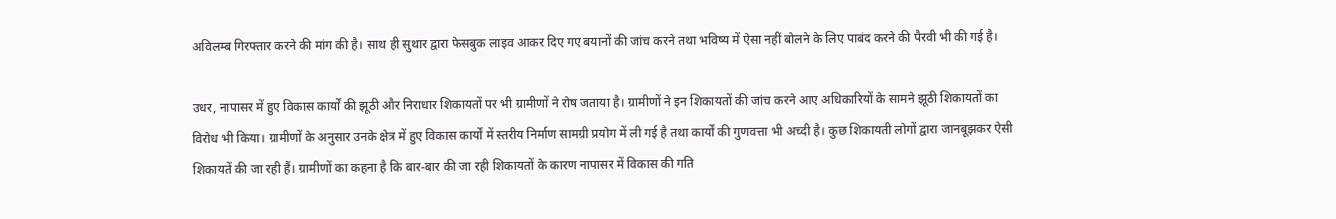अविलम्ब गिरफ्तार करने की मांग की है। साथ ही सुथार द्वारा फेसबुक लाइव आकर दिए गए बयानों की जांच करने तथा भविष्य में ऐसा नहीं बोलने के लिए पाबंद करने की पैरवी भी की गई है।

उधर, नापासर में हुए विकास कार्यों की झूठी और निराधार शिकायतों पर भी ग्रामीणों ने रोष जताया है। ग्रामीणों ने इन शिकायतों की जांच करने आए अधिकारियों के सामने झूठी शिकायतों का विरोध भी किया। ग्रामीणों के अनुसार उनके क्षेत्र में हुए विकास कार्यों में स्तरीय निर्माण सामग्री प्रयोग में ली गई है तथा कार्यों की गुणवत्ता भी अच्दी है। कुछ शिकायती लोगों द्वारा जानबूझकर ऐसी शिकायतें की जा रही हैं। ग्रामीणों का कहना है कि बार-बार की जा रही शिकायतों के कारण नापासर में विकास की गति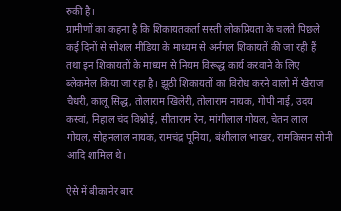रुकी है।
ग्रामीणों का कहना है कि शिकायतकर्ता सस्ती लोकप्रियता के चलते पिछले कई दिनों से सोशल मीडिया के माध्यम से अर्नगल शिकायतें की जा रही हैं तथा इन शिकायतों के माध्यम से नियम विरूद्ध कार्य करवाने के लिए ब्लेकमेल किया जा रहा है। झूठी शिकायतों का विरोध करने वालो में खैराज चैधरी, कालू सिद्ध, तोलाराम खिलेरी, तोलाराम नायक, गोपी नाई, उदय कस्वां, निहाल चंद विश्नोई, सीताराम रेन, मांगीलाल गोयल, चेतन लाल गोयल, सोहनलाल नायक, रामचंद्र पूनिया, बंशीलाल भाखर, रामकिसन सोनी आदि शामिल थे।

ऐसे में बीकानेर बार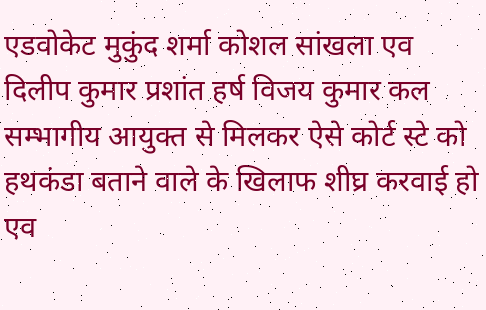एडवोकेट मुकुंद शर्मा कोशल सांखला एव दिलीप कुमार प्रशांत हर्ष विजय कुमार कल सम्भागीय आयुक्त से मिलकर ऐसे कोर्ट स्टे को हथकंडा बताने वाले के खिलाफ शीघ्र करवाई हो एव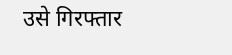उसे गिरफ्तार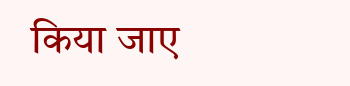किया जाए